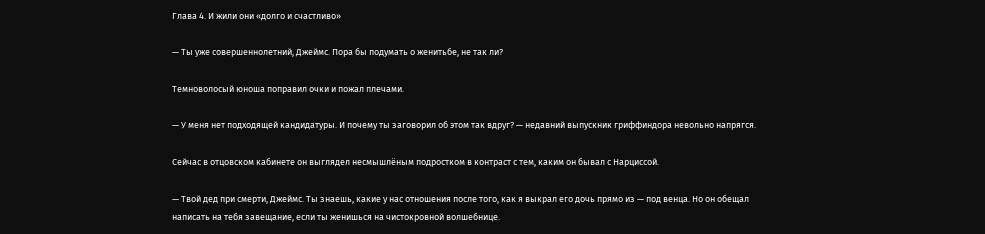Глава 4. И жили они «долго и счастливо»

— Ты уже совершеннолетний, Джеймс. Пора бы подумать о женитьбе, не так ли?

Темноволосый юноша поправил очки и пожал плечами.

— У меня нет подходящей кандидатуры. И почему ты заговорил об этом так вдруг? — недавний выпускник гриффиндора невольно напрягся.

Сейчас в отцовском кабинете он выглядел несмышлёным подростком в контраст с тем, каким он бывал с Нарциссой.

— Твой дед при смерти, Джеймс. Ты знаешь, какие у нас отношения после того, как я выкрал его дочь прямо из — под венца. Но он обещал написать на тебя завещание, если ты женишься на чистокровной волшебнице.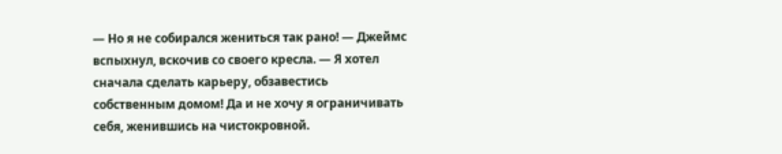— Но я не собирался жениться так рано! — Джеймс вспыхнул, вскочив со своего кресла. — Я хотел сначала сделать карьеру, обзавестись собственным домом! Да и не хочу я ограничивать себя, женившись на чистокровной.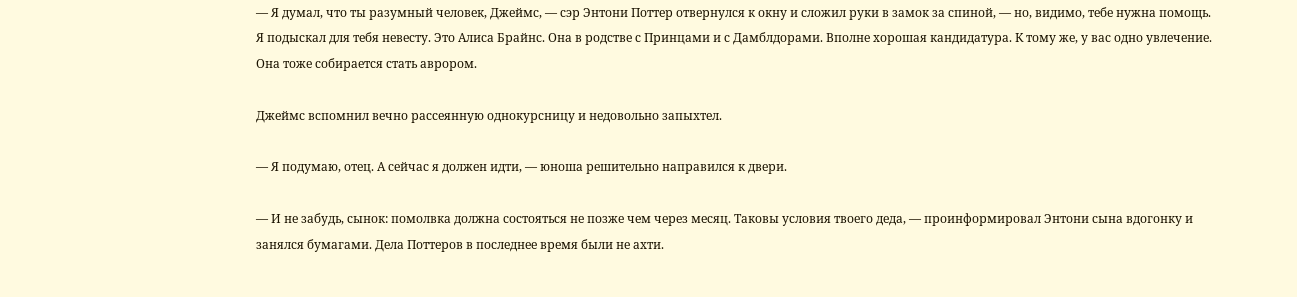— Я думал, что ты разумный человек, Джеймс, — сэр Энтони Поттер отвернулся к окну и сложил руки в замок за спиной, — но, видимо, тебе нужна помощь. Я подыскал для тебя невесту. Это Алиса Брайнс. Она в родстве с Принцами и с Дамблдорами. Вполне хорошая кандидатура. К тому же, у вас одно увлечение. Она тоже собирается стать аврором.

Джеймс вспомнил вечно рассеянную однокурсницу и недовольно запыхтел.

— Я подумаю, отец. А сейчас я должен идти, — юноша решительно направился к двери.

— И не забудь, сынок: помолвка должна состояться не позже чем через месяц. Таковы условия твоего деда, — проинформировал Энтони сына вдогонку и занялся бумагами. Дела Поттеров в последнее время были не ахти.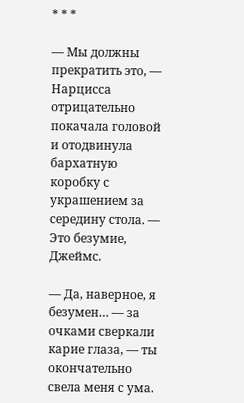* * *

— Мы должны прекратить это, — Нарцисса отрицательно покачала головой и отодвинула бархатную коробку с украшением за середину стола. — Это безумие, Джеймс.

— Да, наверное, я безумен… — за очками сверкали карие глаза, — ты окончательно свела меня с ума.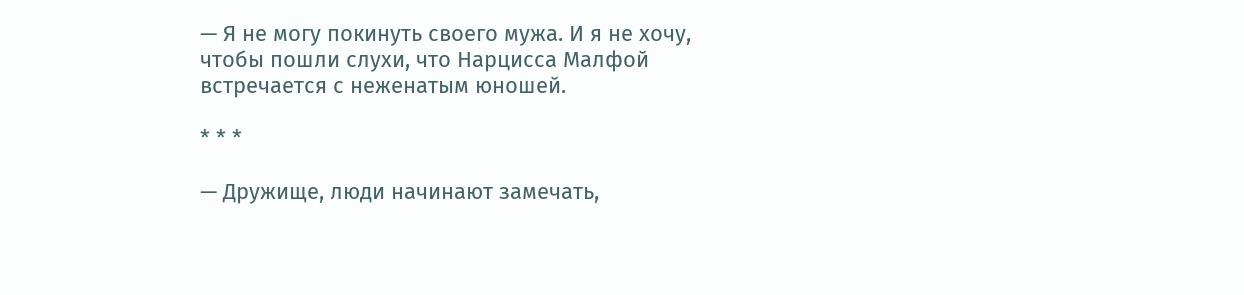— Я не могу покинуть своего мужа. И я не хочу, чтобы пошли слухи, что Нарцисса Малфой встречается с неженатым юношей.

* * *

— Дружище, люди начинают замечать,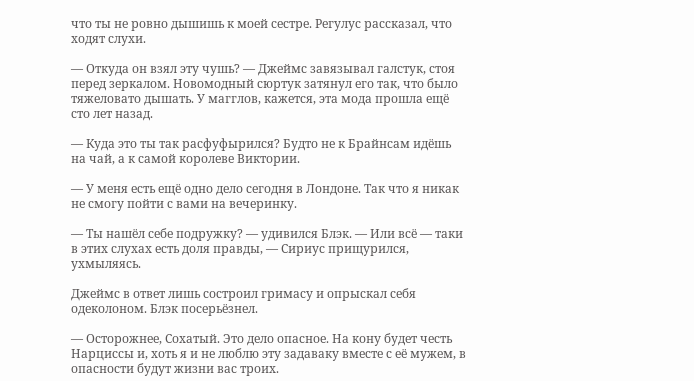что ты не ровно дышишь к моей сестре. Регулус рассказал, что ходят слухи.

— Откуда он взял эту чушь? — Джеймс завязывал галстук, стоя перед зеркалом. Новомодный сюртук затянул его так, что было тяжеловато дышать. У магглов, кажется, эта мода прошла ещё сто лет назад.

— Куда это ты так расфуфырился? Будто не к Брайнсам идёшь на чай, а к самой королеве Виктории.

— У меня есть ещё одно дело сегодня в Лондоне. Так что я никак не смогу пойти с вами на вечеринку.

— Ты нашёл себе подружку? — удивился Блэк. — Или всё — таки в этих слухах есть доля правды, — Сириус прищурился, ухмыляясь.

Джеймс в ответ лишь состроил гримасу и опрыскал себя одеколоном. Блэк посерьёзнел.

— Осторожнее, Сохатый. Это дело опасное. На кону будет честь Нарциссы и, хоть я и не люблю эту задаваку вместе с её мужем, в опасности будут жизни вас троих.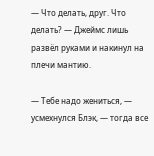— Что делать, друг. Что делать? — Джеймс лишь развёл руками и накинул на плечи мантию.

— Тебе надо жениться, — усмехнулся Блэк, — тогда все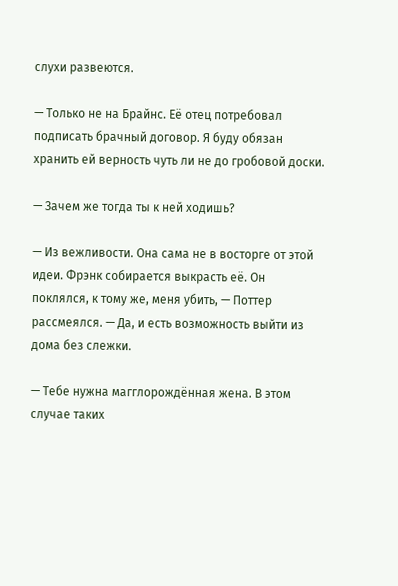слухи развеются.

— Только не на Брайнс. Её отец потребовал подписать брачный договор. Я буду обязан хранить ей верность чуть ли не до гробовой доски.

— Зачем же тогда ты к ней ходишь?

— Из вежливости. Она сама не в восторге от этой идеи. Фрэнк собирается выкрасть её. Он поклялся, к тому же, меня убить, — Поттер рассмеялся. — Да, и есть возможность выйти из дома без слежки.

— Тебе нужна магглорождённая жена. В этом случае таких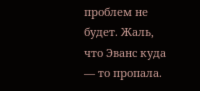проблем не будет. Жаль, что Эванс куда — то пропала.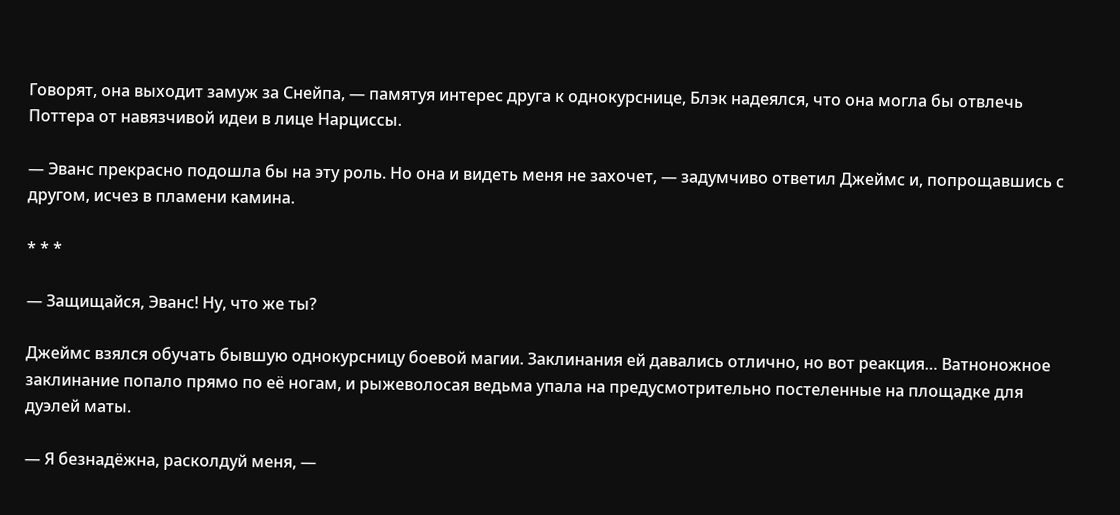Говорят, она выходит замуж за Снейпа, — памятуя интерес друга к однокурснице, Блэк надеялся, что она могла бы отвлечь Поттера от навязчивой идеи в лице Нарциссы.

— Эванс прекрасно подошла бы на эту роль. Но она и видеть меня не захочет, — задумчиво ответил Джеймс и, попрощавшись с другом, исчез в пламени камина.

* * *

— Защищайся, Эванс! Ну, что же ты?

Джеймс взялся обучать бывшую однокурсницу боевой магии. Заклинания ей давались отлично, но вот реакция… Ватноножное заклинание попало прямо по её ногам, и рыжеволосая ведьма упала на предусмотрительно постеленные на площадке для дуэлей маты.

— Я безнадёжна, расколдуй меня, —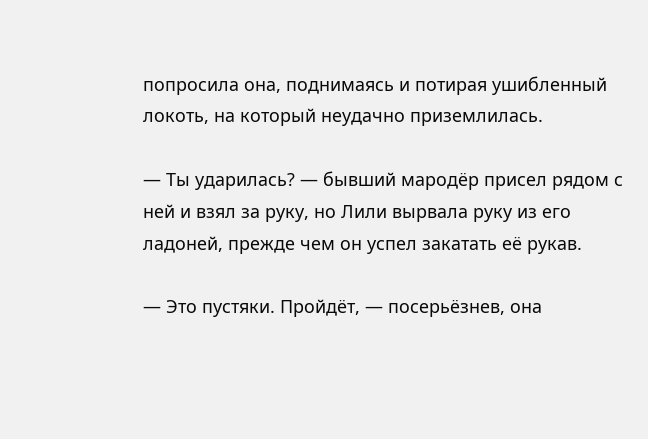попросила она, поднимаясь и потирая ушибленный локоть, на который неудачно приземлилась.

— Ты ударилась? — бывший мародёр присел рядом с ней и взял за руку, но Лили вырвала руку из его ладоней, прежде чем он успел закатать её рукав.

— Это пустяки. Пройдёт, — посерьёзнев, она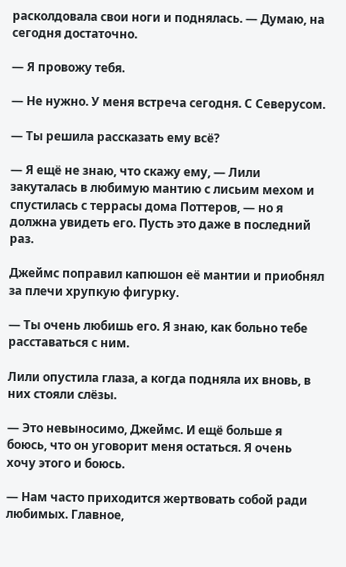расколдовала свои ноги и поднялась. — Думаю, на сегодня достаточно.

— Я провожу тебя.

— Не нужно. У меня встреча сегодня. С Северусом.

— Ты решила рассказать ему всё?

— Я ещё не знаю, что скажу ему, — Лили закуталась в любимую мантию с лисьим мехом и спустилась с террасы дома Поттеров, — но я должна увидеть его. Пусть это даже в последний раз.

Джеймс поправил капюшон её мантии и приобнял за плечи хрупкую фигурку.

— Ты очень любишь его. Я знаю, как больно тебе расставаться с ним.

Лили опустила глаза, а когда подняла их вновь, в них стояли слёзы.

— Это невыносимо, Джеймс. И ещё больше я боюсь, что он уговорит меня остаться. Я очень хочу этого и боюсь.

— Нам часто приходится жертвовать собой ради любимых. Главное,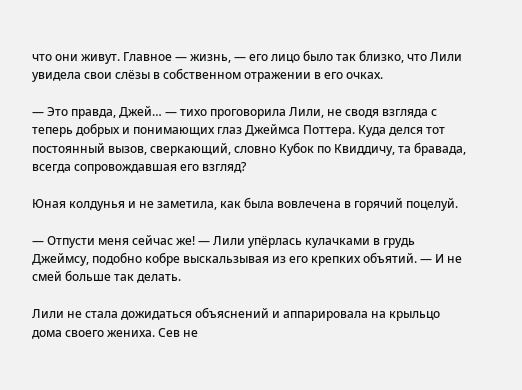что они живут. Главное — жизнь, — его лицо было так близко, что Лили увидела свои слёзы в собственном отражении в его очках.

— Это правда, Джей… — тихо проговорила Лили, не сводя взгляда с теперь добрых и понимающих глаз Джеймса Поттера. Куда делся тот постоянный вызов, сверкающий, словно Кубок по Квиддичу, та бравада, всегда сопровождавшая его взгляд?

Юная колдунья и не заметила, как была вовлечена в горячий поцелуй.

— Отпусти меня сейчас же! — Лили упёрлась кулачками в грудь Джеймсу, подобно кобре выскальзывая из его крепких объятий. — И не смей больше так делать.

Лили не стала дожидаться объяснений и аппарировала на крыльцо дома своего жениха. Сев не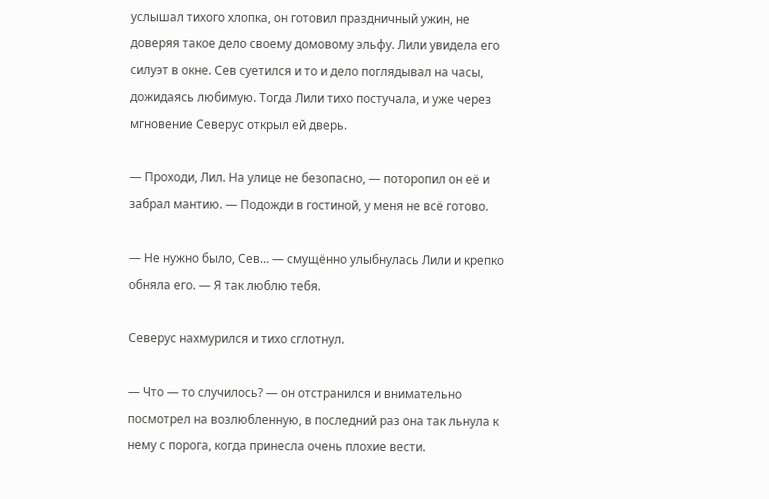услышал тихого хлопка, он готовил праздничный ужин, не доверяя такое дело своему домовому эльфу. Лили увидела его силуэт в окне. Сев суетился и то и дело поглядывал на часы, дожидаясь любимую. Тогда Лили тихо постучала, и уже через мгновение Северус открыл ей дверь.

— Проходи, Лил. На улице не безопасно, — поторопил он её и забрал мантию. — Подожди в гостиной, у меня не всё готово.

— Не нужно было, Сев… — смущённо улыбнулась Лили и крепко обняла его. — Я так люблю тебя.

Северус нахмурился и тихо сглотнул.

— Что — то случилось? — он отстранился и внимательно посмотрел на возлюбленную, в последний раз она так льнула к нему с порога, когда принесла очень плохие вести.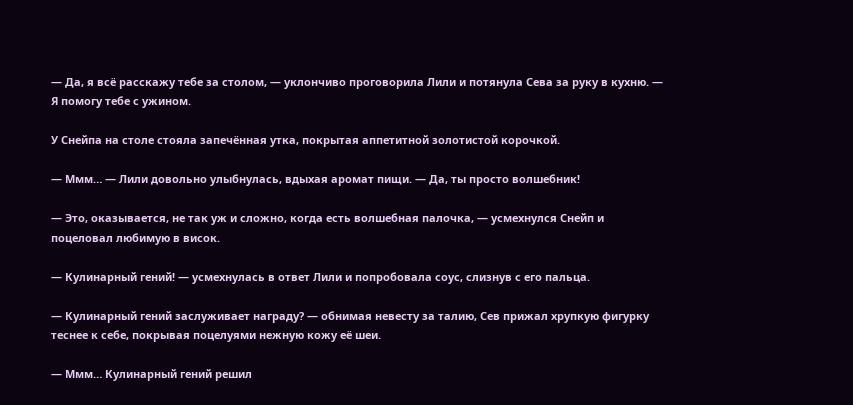— Да, я всё расскажу тебе за столом, — уклончиво проговорила Лили и потянула Сева за руку в кухню. — Я помогу тебе с ужином.

У Снейпа на столе стояла запечённая утка, покрытая аппетитной золотистой корочкой.

— Ммм… — Лили довольно улыбнулась, вдыхая аромат пищи. — Да, ты просто волшебник!

— Это, оказывается, не так уж и сложно, когда есть волшебная палочка, — усмехнулся Снейп и поцеловал любимую в висок.

— Кулинарный гений! — усмехнулась в ответ Лили и попробовала соус, слизнув с его пальца.

— Кулинарный гений заслуживает награду? — обнимая невесту за талию, Сев прижал хрупкую фигурку теснее к себе, покрывая поцелуями нежную кожу её шеи.

— Ммм… Кулинарный гений решил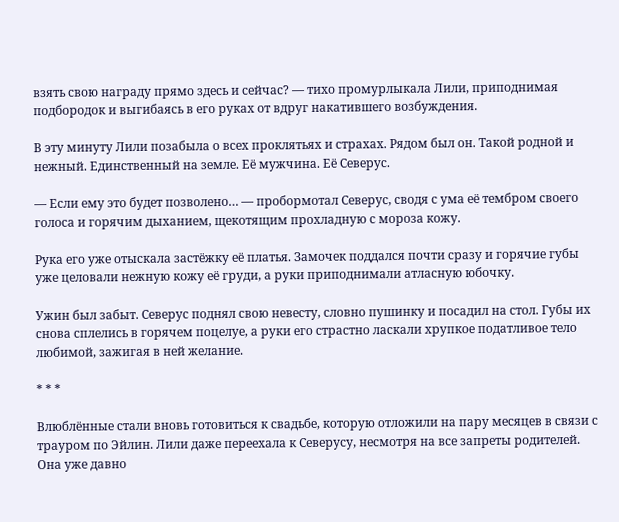взять свою награду прямо здесь и сейчас? — тихо промурлыкала Лили, приподнимая подбородок и выгибаясь в его руках от вдруг накатившего возбуждения.

В эту минуту Лили позабыла о всех проклятьях и страхах. Рядом был он. Такой родной и нежный. Единственный на земле. Её мужчина. Её Северус.

— Если ему это будет позволено… — пробормотал Северус, сводя с ума её тембром своего голоса и горячим дыханием, щекотящим прохладную с мороза кожу.

Рука его уже отыскала застёжку её платья. Замочек поддался почти сразу и горячие губы уже целовали нежную кожу её груди, а руки приподнимали атласную юбочку.

Ужин был забыт. Северус поднял свою невесту, словно пушинку и посадил на стол. Губы их снова сплелись в горячем поцелуе, а руки его страстно ласкали хрупкое податливое тело любимой, зажигая в ней желание.

* * *

Влюблённые стали вновь готовиться к свадьбе, которую отложили на пару месяцев в связи с трауром по Эйлин. Лили даже переехала к Северусу, несмотря на все запреты родителей. Она уже давно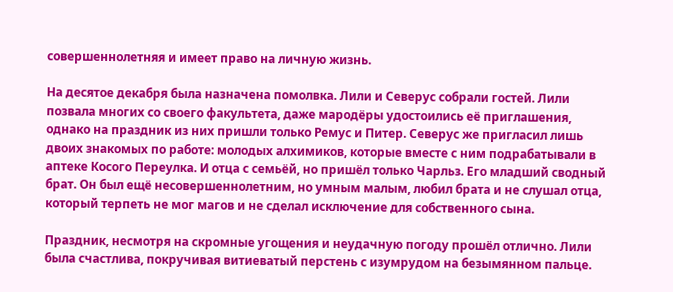совершеннолетняя и имеет право на личную жизнь.

На десятое декабря была назначена помолвка. Лили и Северус собрали гостей. Лили позвала многих со своего факультета, даже мародёры удостоились её приглашения, однако на праздник из них пришли только Ремус и Питер. Северус же пригласил лишь двоих знакомых по работе: молодых алхимиков, которые вместе с ним подрабатывали в аптеке Косого Переулка. И отца с семьёй, но пришёл только Чарльз. Его младший сводный брат. Он был ещё несовершеннолетним, но умным малым, любил брата и не слушал отца, который терпеть не мог магов и не сделал исключение для собственного сына.

Праздник, несмотря на скромные угощения и неудачную погоду прошёл отлично. Лили была счастлива, покручивая витиеватый перстень с изумрудом на безымянном пальце.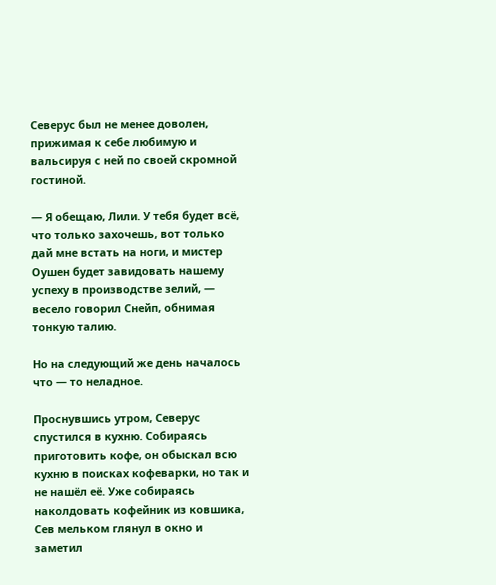Северус был не менее доволен, прижимая к себе любимую и вальсируя с ней по своей скромной гостиной.

— Я обещаю, Лили. У тебя будет всё, что только захочешь, вот только дай мне встать на ноги, и мистер Оушен будет завидовать нашему успеху в производстве зелий, — весело говорил Снейп, обнимая тонкую талию.

Но на следующий же день началось что — то неладное.

Проснувшись утром, Северус спустился в кухню. Собираясь приготовить кофе, он обыскал всю кухню в поисках кофеварки, но так и не нашёл её. Уже собираясь наколдовать кофейник из ковшика, Сев мельком глянул в окно и заметил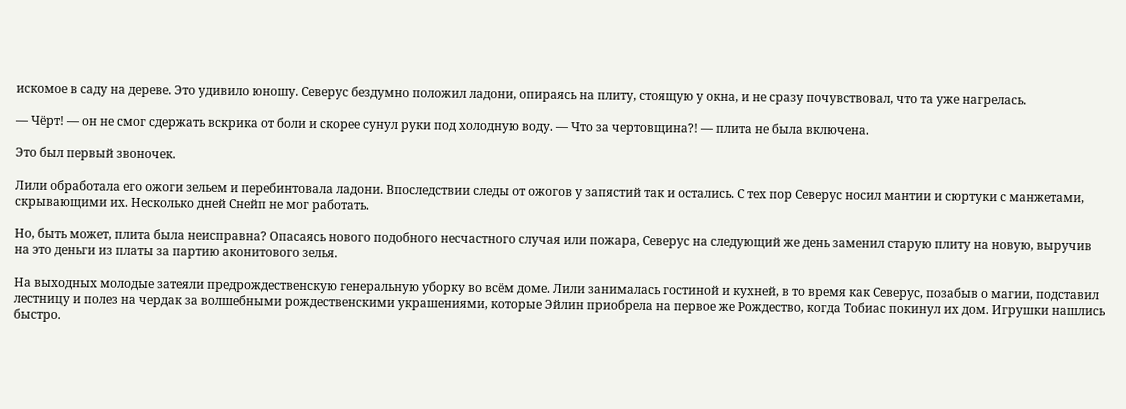искомое в саду на дереве. Это удивило юношу. Северус бездумно положил ладони, опираясь на плиту, стоящую у окна, и не сразу почувствовал, что та уже нагрелась.

— Чёрт! — он не смог сдержать вскрика от боли и скорее сунул руки под холодную воду. — Что за чертовщина?! — плита не была включена.

Это был первый звоночек.

Лили обработала его ожоги зельем и перебинтовала ладони. Впоследствии следы от ожогов у запястий так и остались. С тех пор Северус носил мантии и сюртуки с манжетами, скрывающими их. Несколько дней Снейп не мог работать.

Но, быть может, плита была неисправна? Опасаясь нового подобного несчастного случая или пожара, Северус на следующий же день заменил старую плиту на новую, выручив на это деньги из платы за партию аконитового зелья.

На выходных молодые затеяли предрождественскую генеральную уборку во всём доме. Лили занималась гостиной и кухней, в то время как Северус, позабыв о магии, подставил лестницу и полез на чердак за волшебными рождественскими украшениями, которые Эйлин приобрела на первое же Рождество, когда Тобиас покинул их дом. Игрушки нашлись быстро.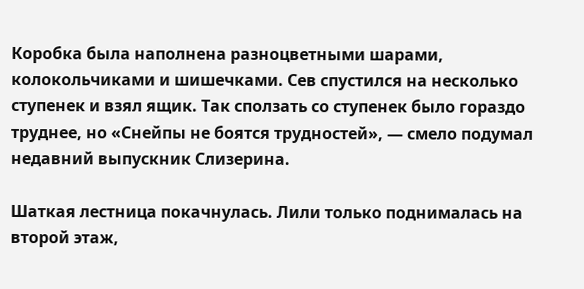Коробка была наполнена разноцветными шарами, колокольчиками и шишечками. Сев спустился на несколько ступенек и взял ящик. Так сползать со ступенек было гораздо труднее, но «Снейпы не боятся трудностей», — смело подумал недавний выпускник Слизерина.

Шаткая лестница покачнулась. Лили только поднималась на второй этаж,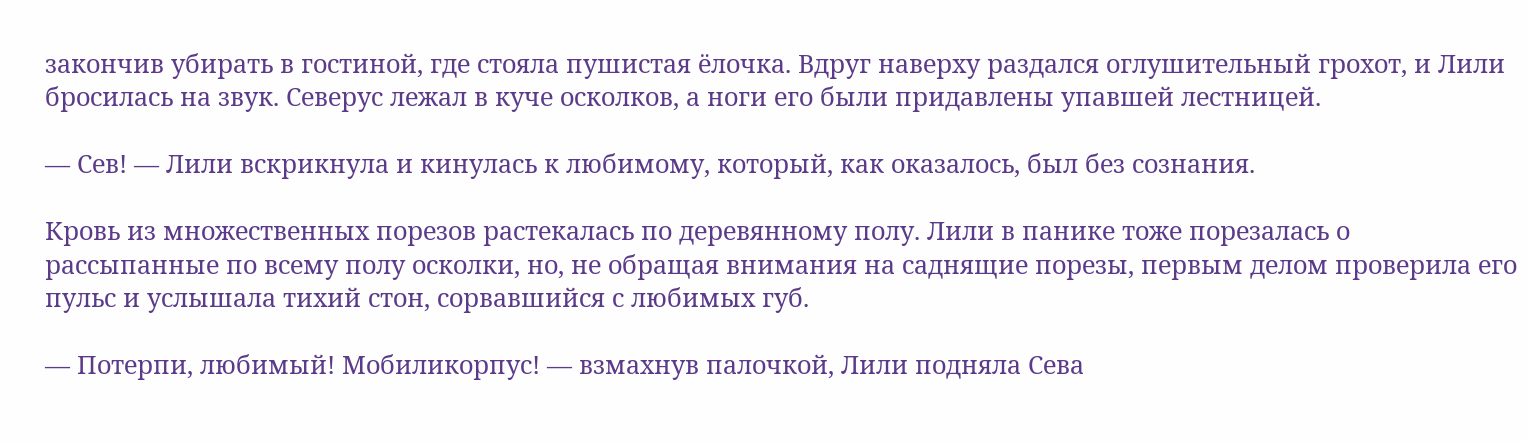закончив убирать в гостиной, где стояла пушистая ёлочка. Вдруг наверху раздался оглушительный грохот, и Лили бросилась на звук. Северус лежал в куче осколков, а ноги его были придавлены упавшей лестницей.

— Сев! — Лили вскрикнула и кинулась к любимому, который, как оказалось, был без сознания.

Кровь из множественных порезов растекалась по деревянному полу. Лили в панике тоже порезалась о рассыпанные по всему полу осколки, но, не обращая внимания на саднящие порезы, первым делом проверила его пульс и услышала тихий стон, сорвавшийся с любимых губ.

— Потерпи, любимый! Мобиликорпус! — взмахнув палочкой, Лили подняла Сева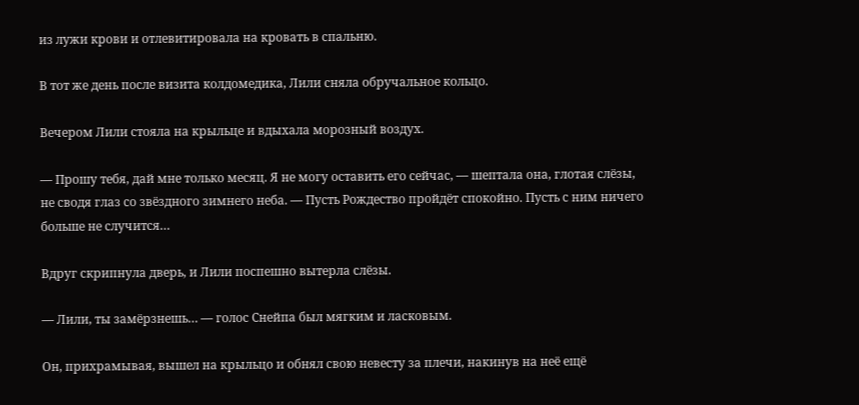из лужи крови и отлевитировала на кровать в спальню.

В тот же день после визита колдомедика, Лили сняла обручальное кольцо.

Вечером Лили стояла на крыльце и вдыхала морозный воздух.

— Прошу тебя, дай мне только месяц. Я не могу оставить его сейчас, — шептала она, глотая слёзы, не сводя глаз со звёздного зимнего неба. — Пусть Рождество пройдёт спокойно. Пусть с ним ничего больше не случится…

Вдруг скрипнула дверь, и Лили поспешно вытерла слёзы.

— Лили, ты замёрзнешь… — голос Снейпа был мягким и ласковым.

Он, прихрамывая, вышел на крыльцо и обнял свою невесту за плечи, накинув на неё ещё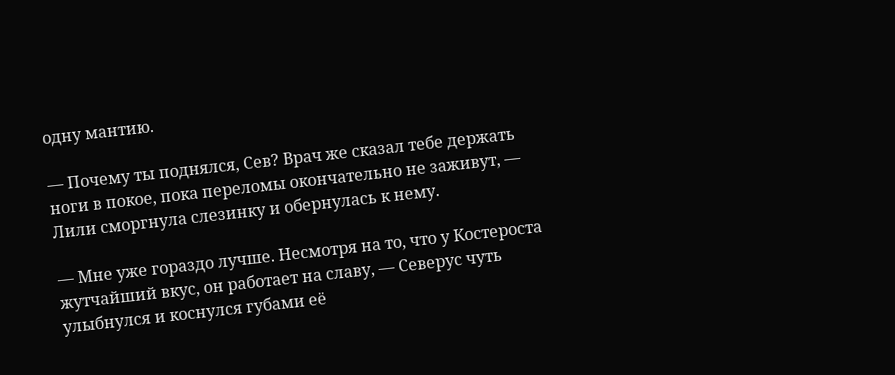одну мантию.

— Почему ты поднялся, Сев? Врач же сказал тебе держать ноги в покое, пока переломы окончательно не заживут, — Лили сморгнула слезинку и обернулась к нему.

— Мне уже гораздо лучше. Несмотря на то, что у Костероста жутчайший вкус, он работает на славу, — Северус чуть улыбнулся и коснулся губами её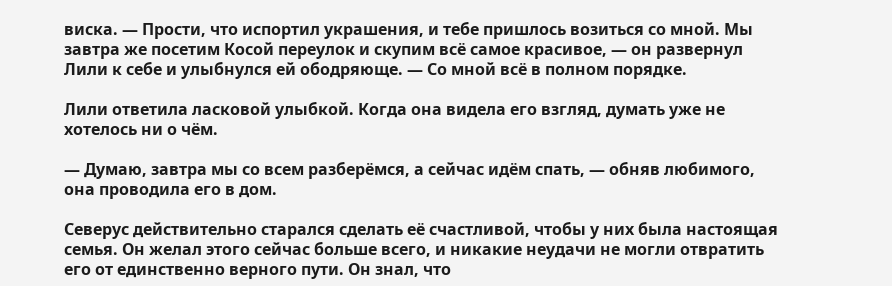виска. — Прости, что испортил украшения, и тебе пришлось возиться со мной. Мы завтра же посетим Косой переулок и скупим всё самое красивое, — он развернул Лили к себе и улыбнулся ей ободряюще. — Со мной всё в полном порядке.

Лили ответила ласковой улыбкой. Когда она видела его взгляд, думать уже не хотелось ни о чём.

— Думаю, завтра мы со всем разберёмся, а сейчас идём спать, — обняв любимого, она проводила его в дом.

Северус действительно старался сделать её счастливой, чтобы у них была настоящая семья. Он желал этого сейчас больше всего, и никакие неудачи не могли отвратить его от единственно верного пути. Он знал, что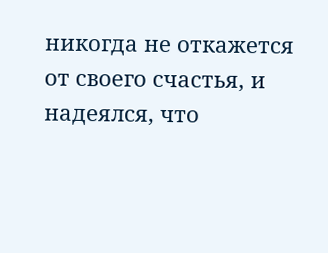никогда не откажется от своего счастья, и надеялся, что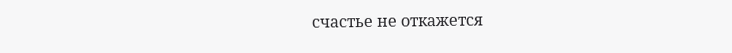счастье не откажется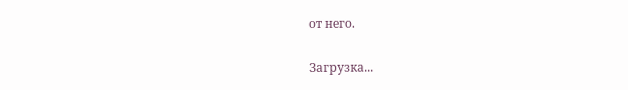от него.

Загрузка...